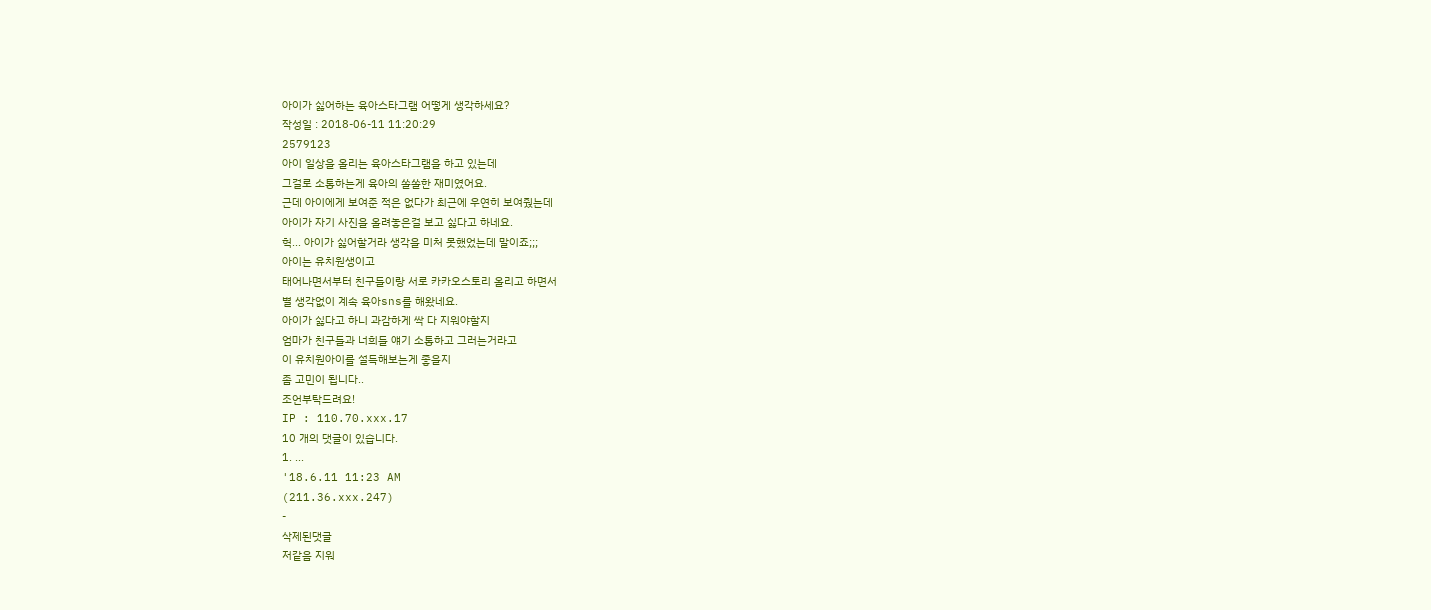아이가 싫어하는 육아스타그램 어떻게 생각하세요?
작성일 : 2018-06-11 11:20:29
2579123
아이 일상을 올리는 육아스타그램을 하고 있는데
그걸로 소통하는게 육아의 쏠쏠한 재미였어요.
근데 아이에게 보여준 적은 없다가 최근에 우연히 보여줬는데
아이가 자기 사진을 올려놓은걸 보고 싫다고 하네요.
헉... 아이가 싫어할거라 생각을 미처 못했었는데 말이죠;;;
아이는 유치원생이고
태어나면서부터 친구들이랑 서로 카카오스토리 올리고 하면서
별 생각없이 계속 육아sns를 해왔네요.
아이가 싫다고 하니 과감하게 싹 다 지워야할지
엄마가 친구들과 너희들 얘기 소통하고 그러는거라고
이 유치원아이를 설득해보는게 좋을지
좀 고민이 됩니다..
조언부탁드려요!
IP : 110.70.xxx.17
10 개의 댓글이 있습니다.
1. ...
'18.6.11 11:23 AM
(211.36.xxx.247)
-
삭제된댓글
저같음 지워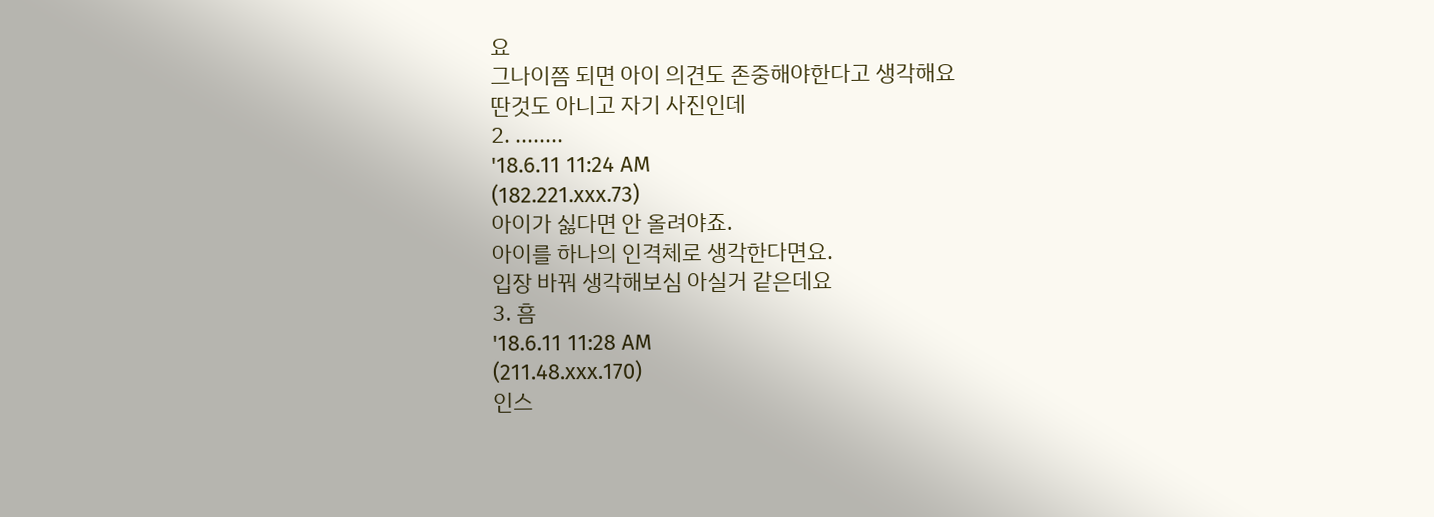요
그나이쯤 되면 아이 의견도 존중해야한다고 생각해요
딴것도 아니고 자기 사진인데
2. ........
'18.6.11 11:24 AM
(182.221.xxx.73)
아이가 싫다면 안 올려야죠.
아이를 하나의 인격체로 생각한다면요.
입장 바꿔 생각해보심 아실거 같은데요
3. 흠
'18.6.11 11:28 AM
(211.48.xxx.170)
인스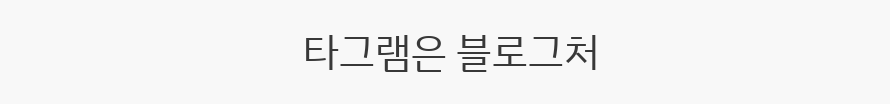타그램은 블로그처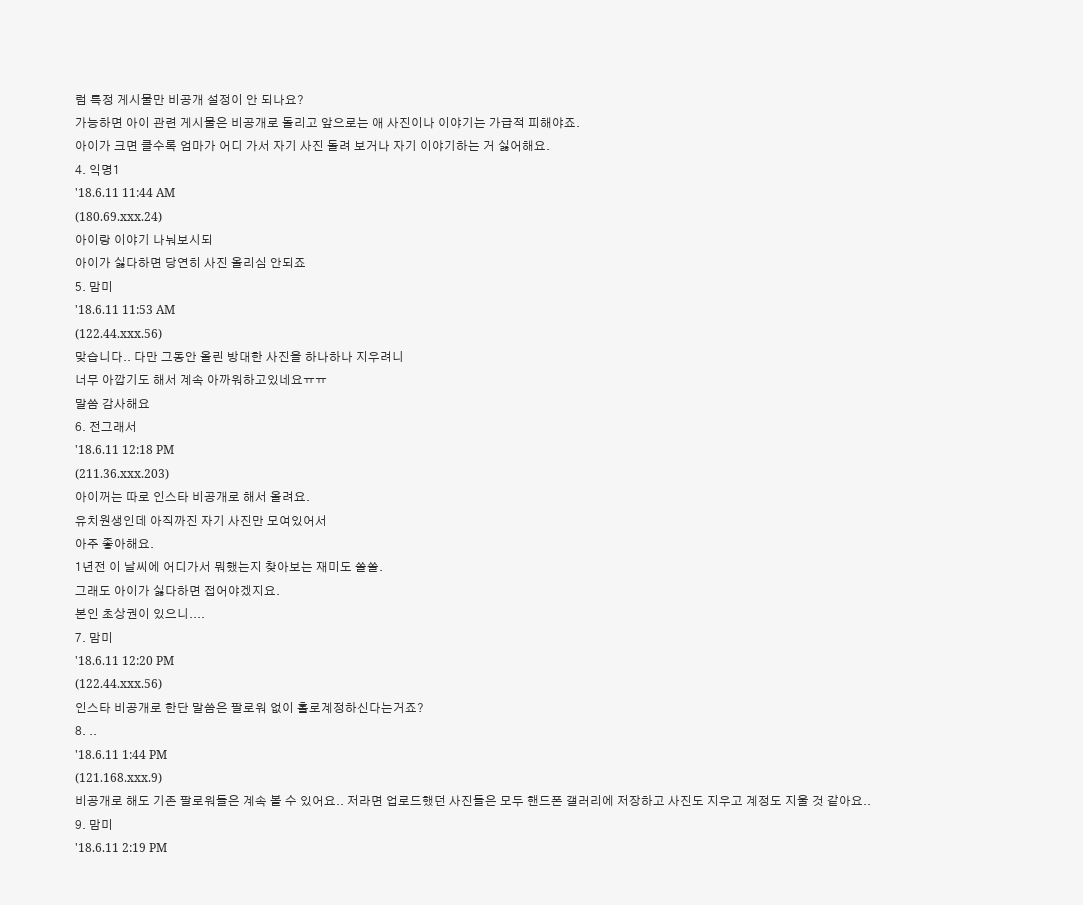럼 특정 게시물만 비공개 설정이 안 되나요?
가능하면 아이 관련 게시물은 비공개로 돌리고 앞으로는 애 사진이나 이야기는 가급적 피해야죠.
아이가 크면 클수록 엄마가 어디 가서 자기 사진 돌려 보거나 자기 이야기하는 거 싫어해요.
4. 익명1
'18.6.11 11:44 AM
(180.69.xxx.24)
아이랑 이야기 나눠보시되
아이가 싫다하면 당연히 사진 올리심 안되죠
5. 맘미
'18.6.11 11:53 AM
(122.44.xxx.56)
맞습니다.. 다만 그동안 올린 방대한 사진을 하나하나 지우려니
너무 아깝기도 해서 계속 아까워하고있네요ㅠㅠ
말씀 감사해요
6. 전그래서
'18.6.11 12:18 PM
(211.36.xxx.203)
아이꺼는 따로 인스타 비공개로 해서 올려요.
유치원생인데 아직까진 자기 사진만 모여있어서
아주 좋아해요.
1년전 이 날씨에 어디가서 뭐했는지 찾아보는 재미도 쏠쏠.
그래도 아이가 싫다하면 접어야겠지요.
본인 초상권이 있으니....
7. 맘미
'18.6.11 12:20 PM
(122.44.xxx.56)
인스타 비공개로 한단 말씀은 팔로워 없이 홀로계정하신다는거죠?
8. ..
'18.6.11 1:44 PM
(121.168.xxx.9)
비공개로 해도 기존 팔로워들은 계속 볼 수 있어요.. 저라면 업로드했던 사진들은 모두 핸드폰 갤러리에 저장하고 사진도 지우고 계정도 지울 것 같아요..
9. 맘미
'18.6.11 2:19 PM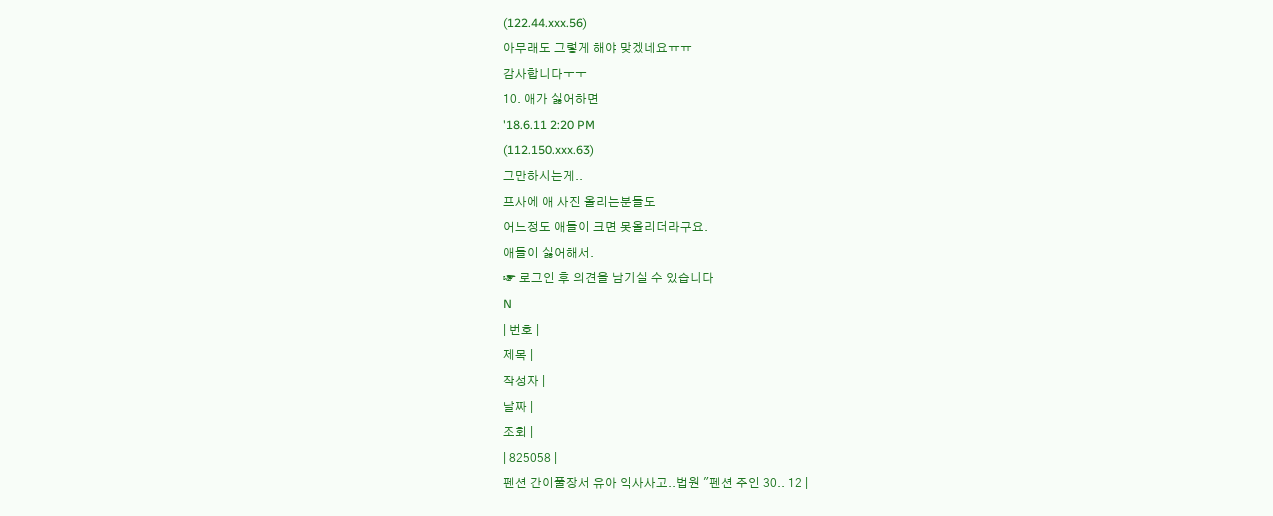(122.44.xxx.56)
아무래도 그렇게 해야 맞겠네요ㅠㅠ
감사합니다ㅜㅜ
10. 애가 싫어하면
'18.6.11 2:20 PM
(112.150.xxx.63)
그만하시는게..
프사에 애 사진 올리는분들도
어느정도 애들이 크면 못올리더라구요.
애들이 싫어해서.
☞ 로그인 후 의견을 남기실 수 있습니다
N
| 번호 |
제목 |
작성자 |
날짜 |
조회 |
| 825058 |
펜션 간이풀장서 유아 익사사고..법원 "펜션 주인 30.. 12 |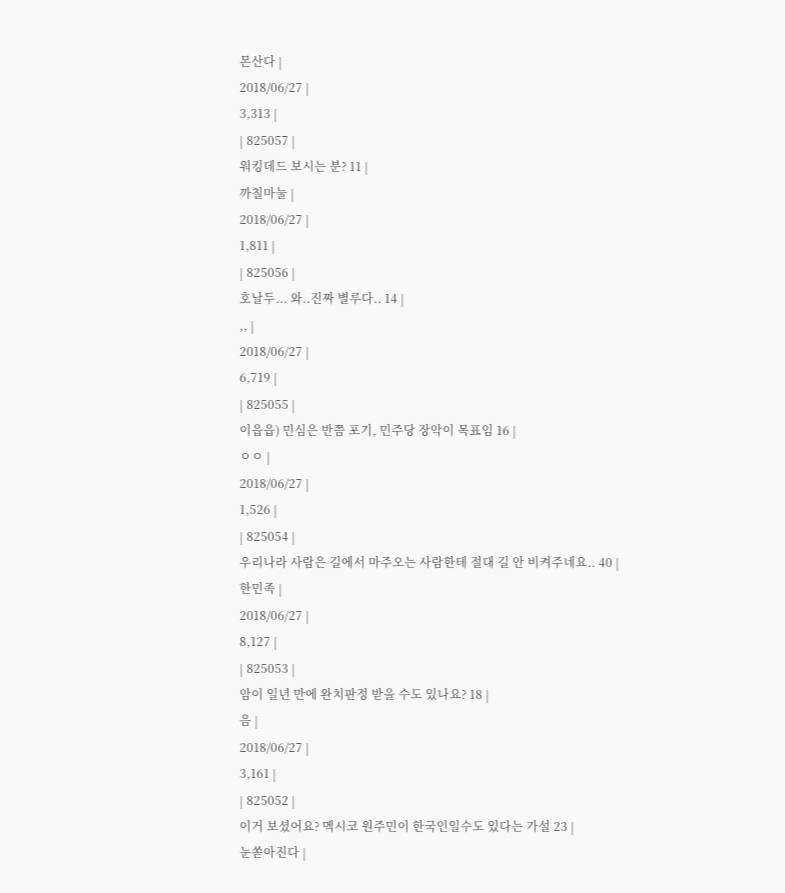몬산다 |
2018/06/27 |
3,313 |
| 825057 |
워킹데드 보시는 분? 11 |
까칠마눌 |
2018/06/27 |
1,811 |
| 825056 |
호날두... 와..진짜 별루다.. 14 |
,, |
2018/06/27 |
6,719 |
| 825055 |
이읍읍) 민심은 반쯤 포기, 민주당 장악이 목표임 16 |
ㅇㅇ |
2018/06/27 |
1,526 |
| 825054 |
우리나라 사람은 길에서 마주오는 사람한테 절대 길 안 비켜주네요.. 40 |
한민족 |
2018/06/27 |
8,127 |
| 825053 |
암이 일년 만에 완치판정 받을 수도 있나요? 18 |
음 |
2018/06/27 |
3,161 |
| 825052 |
이거 보셨어요? 멕시코 원주민이 한국인일수도 있다는 가설 23 |
눈쏟아진다 |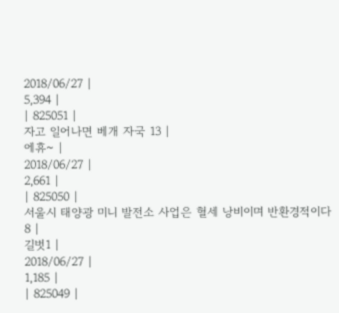2018/06/27 |
5,394 |
| 825051 |
자고 일어나면 베개 자국 13 |
에휴~ |
2018/06/27 |
2,661 |
| 825050 |
서울시 태양광 미니 발전소 사업은 혈세 낭비이며 반환경적이다 8 |
길벗1 |
2018/06/27 |
1,185 |
| 825049 |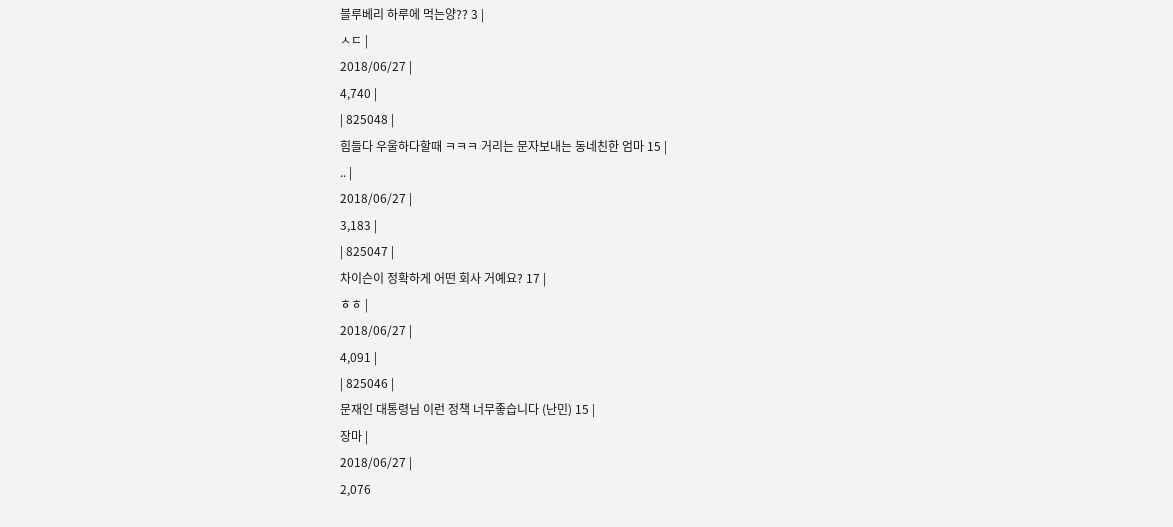블루베리 하루에 먹는양?? 3 |
ㅅㄷ |
2018/06/27 |
4,740 |
| 825048 |
힘들다 우울하다할때 ㅋㅋㅋ 거리는 문자보내는 동네친한 엄마 15 |
.. |
2018/06/27 |
3,183 |
| 825047 |
차이슨이 정확하게 어떤 회사 거예요? 17 |
ㅎㅎ |
2018/06/27 |
4,091 |
| 825046 |
문재인 대통령님 이런 정책 너무좋습니다 (난민) 15 |
장마 |
2018/06/27 |
2,076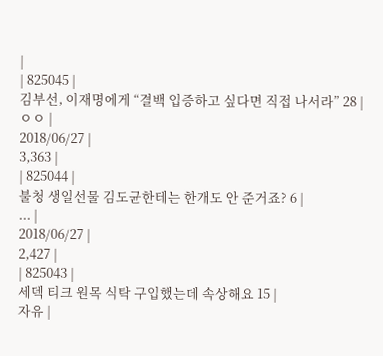|
| 825045 |
김부선, 이재명에게 “결백 입증하고 싶다면 직접 나서라” 28 |
ㅇㅇ |
2018/06/27 |
3,363 |
| 825044 |
불청 생일선물 김도균한테는 한개도 안 준거죠? 6 |
... |
2018/06/27 |
2,427 |
| 825043 |
세덱 티크 원목 식탁 구입했는데 속상해요 15 |
자유 |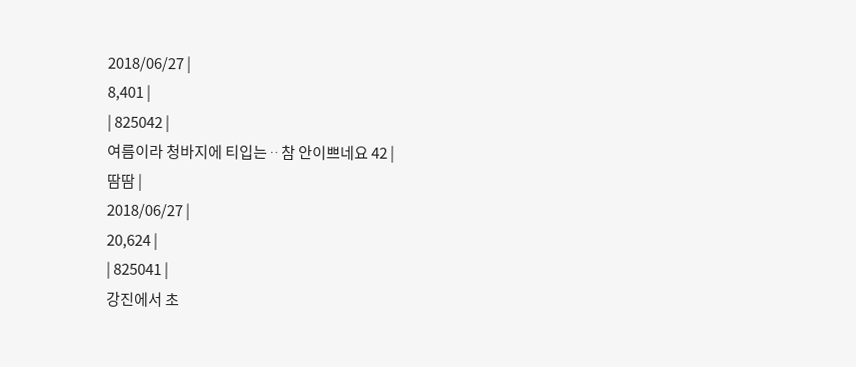2018/06/27 |
8,401 |
| 825042 |
여름이라 청바지에 티입는ᆢ참 안이쁘네요 42 |
땀땀 |
2018/06/27 |
20,624 |
| 825041 |
강진에서 초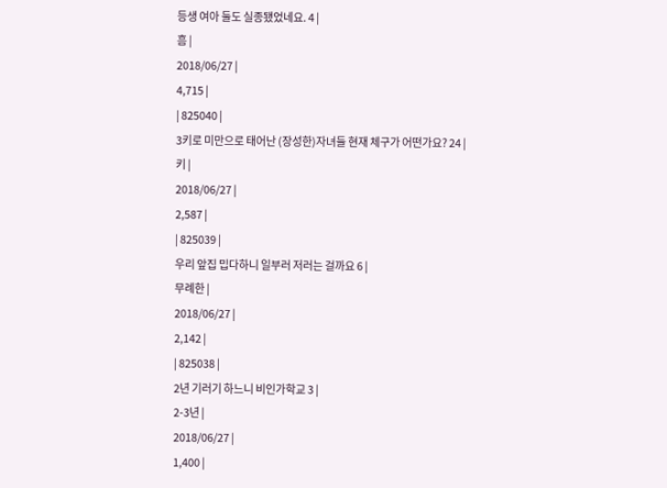등생 여아 둘도 실종됐었네요. 4 |
흠 |
2018/06/27 |
4,715 |
| 825040 |
3키로 미만으로 태어난 (장성한)자녀들 현재 체구가 어떤가요? 24 |
키 |
2018/06/27 |
2,587 |
| 825039 |
우리 앞집 밉다하니 일부러 저러는 걸까요 6 |
무례한 |
2018/06/27 |
2,142 |
| 825038 |
2년 기러기 하느니 비인가학교 3 |
2-3년 |
2018/06/27 |
1,400 |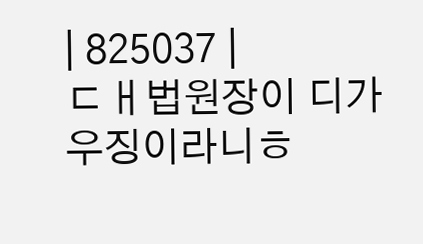| 825037 |
ㄷㅐ법원장이 디가우징이라니ㅎ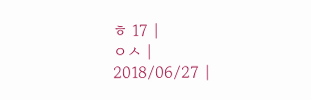ㅎ 17 |
ㅇㅅ |
2018/06/27 |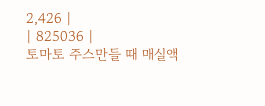2,426 |
| 825036 |
토마토 주스만들 때 매실액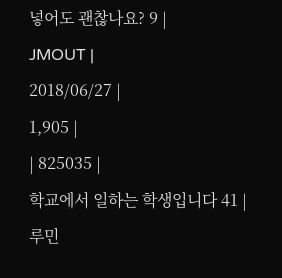넣어도 괜찮나요? 9 |
JMOUT |
2018/06/27 |
1,905 |
| 825035 |
학교에서 일하는 학생입니다 41 |
루민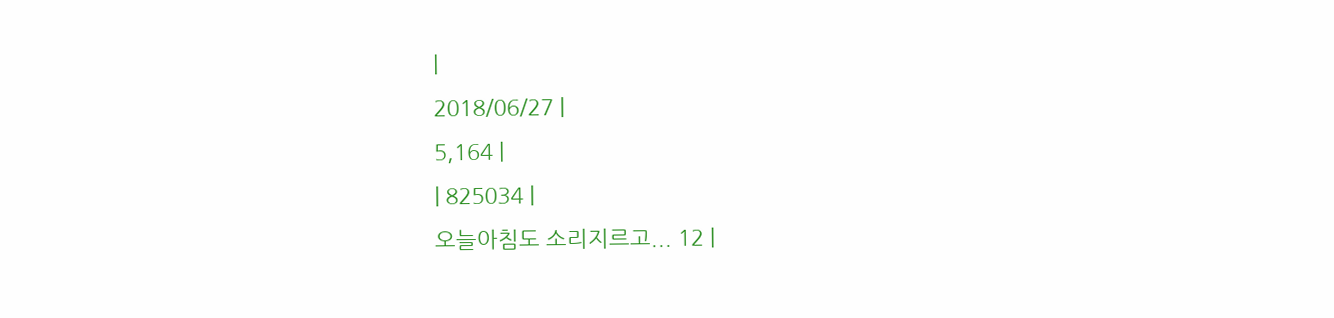|
2018/06/27 |
5,164 |
| 825034 |
오늘아침도 소리지르고... 12 |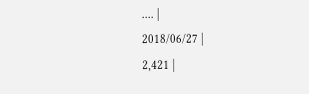.... |
2018/06/27 |
2,421 |